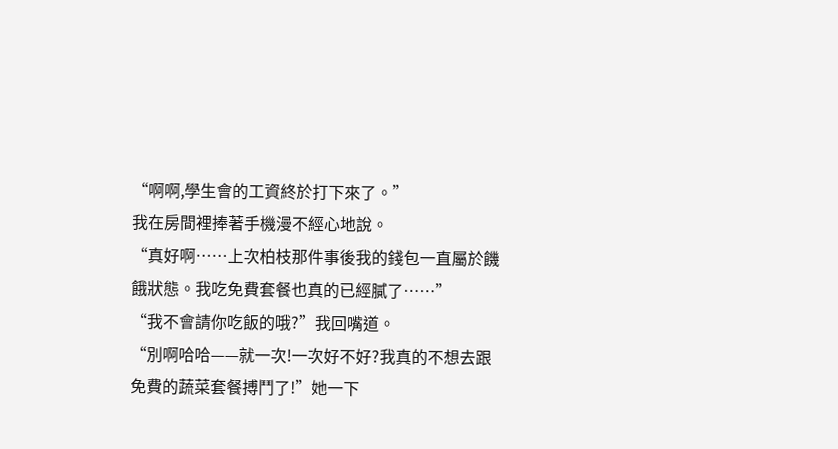“啊啊,學生會的工資終於打下來了。”
我在房間裡捧著手機漫不經心地說。
“真好啊……上次柏枝那件事後我的錢包一直屬於饑餓狀態。我吃免費套餐也真的已經膩了……”
“我不會請你吃飯的哦?”我回嘴道。
“別啊哈哈——就一次!一次好不好?我真的不想去跟免費的蔬菜套餐搏鬥了!”她一下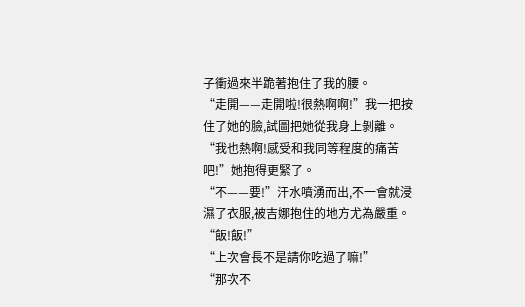子衝過來半跪著抱住了我的腰。
“走開——走開啦!很熱啊啊!”我一把按住了她的臉,試圖把她從我身上剝離。
“我也熱啊!感受和我同等程度的痛苦吧!”她抱得更緊了。
“不——要!”汗水噴湧而出,不一會就浸濕了衣服,被吉娜抱住的地方尤為嚴重。
“飯!飯!”
“上次會長不是請你吃過了嘛!”
“那次不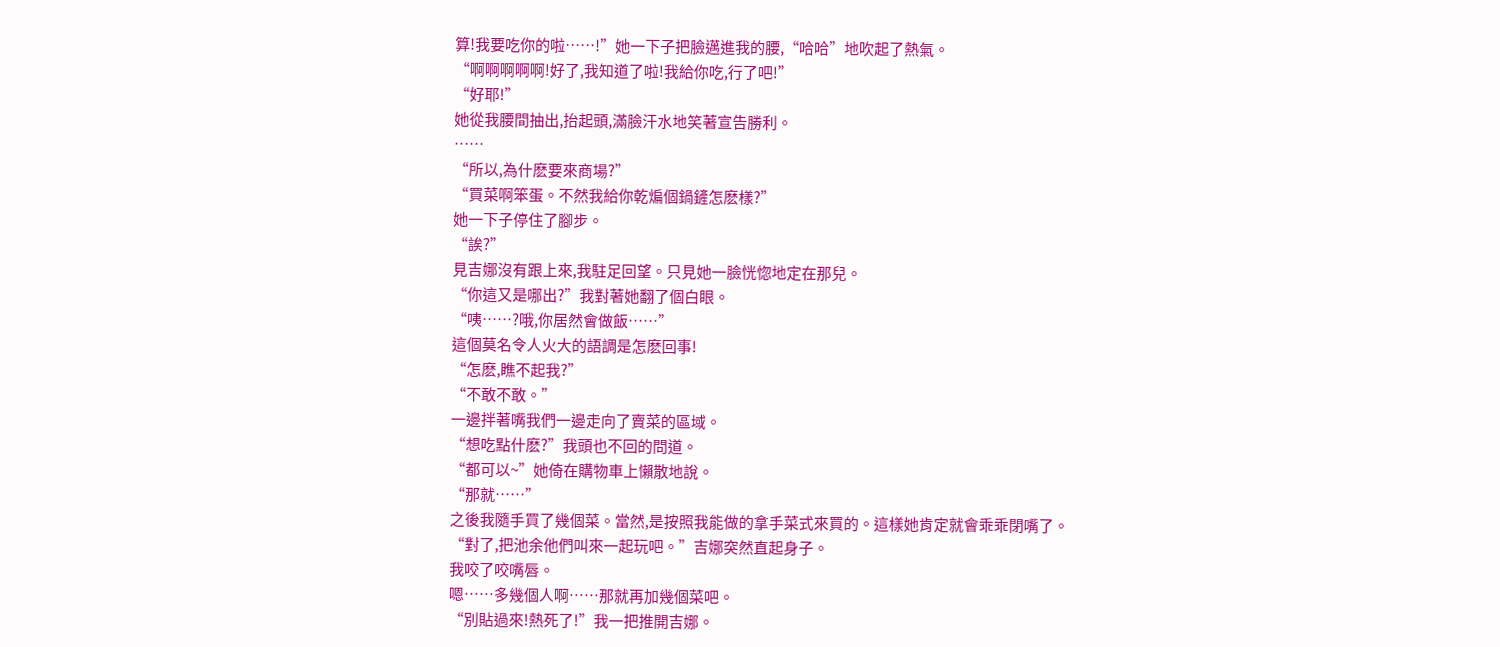算!我要吃你的啦……!”她一下子把臉邁進我的腰,“哈哈”地吹起了熱氣。
“啊啊啊啊啊!好了,我知道了啦!我給你吃,行了吧!”
“好耶!”
她從我腰間抽出,抬起頭,滿臉汗水地笑著宣告勝利。
……
“所以,為什麽要來商場?”
“買菜啊笨蛋。不然我給你乾煸個鍋鏟怎麽樣?”
她一下子停住了腳步。
“誒?”
見吉娜沒有跟上來,我駐足回望。只見她一臉恍惚地定在那兒。
“你這又是哪出?”我對著她翻了個白眼。
“咦……?哦,你居然會做飯……”
這個莫名令人火大的語調是怎麽回事!
“怎麽,瞧不起我?”
“不敢不敢。”
一邊拌著嘴我們一邊走向了賣菜的區域。
“想吃點什麽?”我頭也不回的問道。
“都可以~”她倚在購物車上懶散地說。
“那就……”
之後我隨手買了幾個菜。當然,是按照我能做的拿手菜式來買的。這樣她肯定就會乖乖閉嘴了。
“對了,把池余他們叫來一起玩吧。”吉娜突然直起身子。
我咬了咬嘴唇。
嗯……多幾個人啊……那就再加幾個菜吧。
“別貼過來!熱死了!”我一把推開吉娜。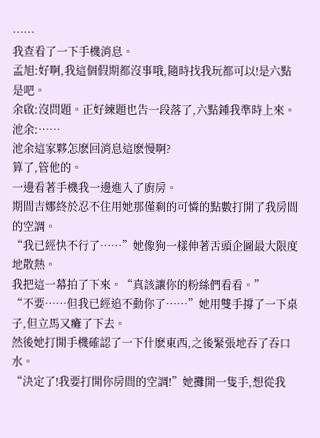……
我查看了一下手機消息。
孟旭:好啊,我這個假期都沒事哦,隨時找我玩都可以!是六點是吧。
余啟:沒問題。正好練題也告一段落了,六點鍾我準時上來。
池余:……
池余這家夥怎麽回消息這麽慢啊?
算了,管他的。
一邊看著手機我一邊進入了廚房。
期間吉娜終於忍不住用她那僅剩的可憐的點數打開了我房間的空調。
“我已經快不行了……”她像狗一樣伸著舌頭企圖最大限度地散熱。
我把這一幕拍了下來。“真該讓你的粉絲們看看。”
“不要……但我已經追不動你了……”她用雙手撐了一下桌子,但立馬又癱了下去。
然後她打開手機確認了一下什麽東西,之後緊張地吞了吞口水。
“決定了!我要打開你房間的空調!”她攤開一隻手,想從我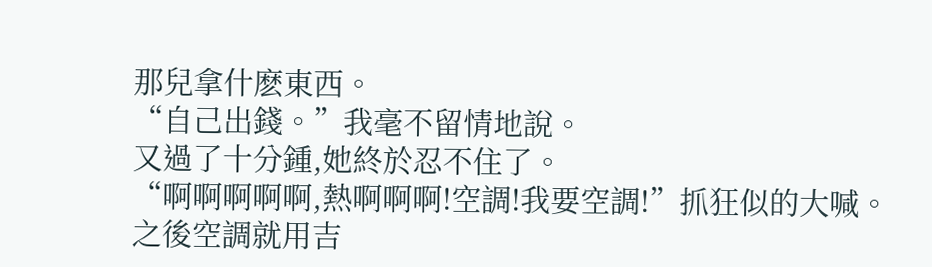那兒拿什麽東西。
“自己出錢。”我毫不留情地說。
又過了十分鍾,她終於忍不住了。
“啊啊啊啊啊,熱啊啊啊!空調!我要空調!”抓狂似的大喊。
之後空調就用吉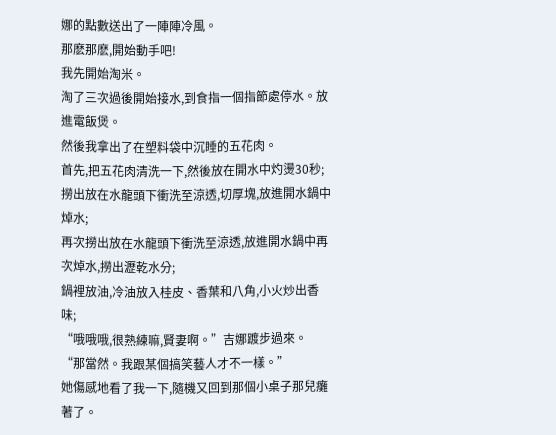娜的點數送出了一陣陣冷風。
那麽那麽,開始動手吧!
我先開始淘米。
淘了三次過後開始接水,到食指一個指節處停水。放進電飯煲。
然後我拿出了在塑料袋中沉睡的五花肉。
首先,把五花肉清洗一下,然後放在開水中灼燙30秒;
撈出放在水龍頭下衝洗至涼透,切厚塊,放進開水鍋中焯水;
再次撈出放在水龍頭下衝洗至涼透,放進開水鍋中再次焯水,撈出瀝乾水分;
鍋裡放油,冷油放入桂皮、香葉和八角,小火炒出香味;
“哦哦哦,很熟練嘛,賢妻啊。”吉娜踱步過來。
“那當然。我跟某個搞笑藝人才不一樣。”
她傷感地看了我一下,隨機又回到那個小桌子那兒癱著了。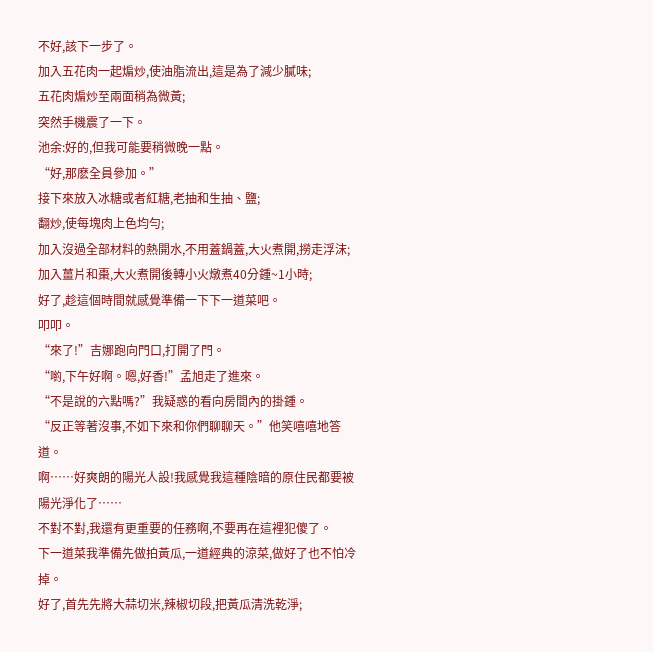不好,該下一步了。
加入五花肉一起煸炒,使油脂流出,這是為了減少膩味;
五花肉煸炒至兩面稍為微黃;
突然手機震了一下。
池余:好的,但我可能要稍微晚一點。
“好,那麽全員參加。”
接下來放入冰糖或者紅糖,老抽和生抽、鹽;
翻炒,使每塊肉上色均勻;
加入沒過全部材料的熱開水,不用蓋鍋蓋,大火煮開,撈走浮沫;
加入薑片和棗,大火煮開後轉小火燉煮40分鍾~1小時;
好了,趁這個時間就感覺準備一下下一道菜吧。
叩叩。
“來了!”吉娜跑向門口,打開了門。
“喲,下午好啊。嗯,好香!”孟旭走了進來。
“不是說的六點嗎?”我疑惑的看向房間內的掛鍾。
“反正等著沒事,不如下來和你們聊聊天。”他笑嘻嘻地答道。
啊……好爽朗的陽光人設!我感覺我這種陰暗的原住民都要被陽光淨化了……
不對不對,我還有更重要的任務啊,不要再在這裡犯傻了。
下一道菜我準備先做拍黃瓜,一道經典的涼菜,做好了也不怕冷掉。
好了,首先先將大蒜切米,辣椒切段,把黃瓜清洗乾淨;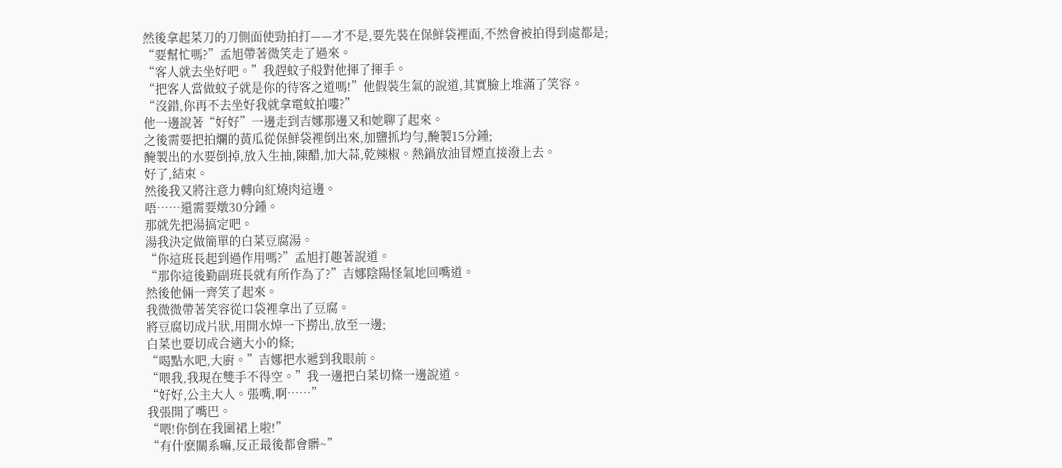然後拿起菜刀的刀側面使勁拍打——才不是,要先裝在保鮮袋裡面,不然會被拍得到處都是;
“要幫忙嗎?”孟旭帶著微笑走了過來。
“客人就去坐好吧。”我趕蚊子般對他揮了揮手。
“把客人當做蚊子就是你的待客之道嗎!”他假裝生氣的說道,其實臉上堆滿了笑容。
“沒錯,你再不去坐好我就拿電蚊拍嘍?”
他一邊說著“好好”一邊走到吉娜那邊又和她聊了起來。
之後需要把拍爛的黃瓜從保鮮袋裡倒出來,加鹽抓均勻,醃製15分鍾;
醃製出的水要倒掉,放入生抽,陳醋,加大蒜,乾辣椒。熱鍋放油冒煙直接潑上去。
好了,結束。
然後我又將注意力轉向紅燒肉這邊。
唔……還需要燉30分鍾。
那就先把湯搞定吧。
湯我決定做簡單的白菜豆腐湯。
“你這班長起到過作用嗎?”孟旭打趣著說道。
“那你這後勤副班長就有所作為了?”吉娜陰陽怪氣地回嘴道。
然後他倆一齊笑了起來。
我微微帶著笑容從口袋裡拿出了豆腐。
將豆腐切成片狀,用開水焯一下撈出,放至一邊;
白菜也要切成合適大小的條;
“喝點水吧,大廚。”吉娜把水遞到我眼前。
“喂我,我現在雙手不得空。”我一邊把白菜切條一邊說道。
“好好,公主大人。張嘴,啊……”
我張開了嘴巴。
“喂!你倒在我圍裙上啦!”
“有什麽關系嘛,反正最後都會髒~”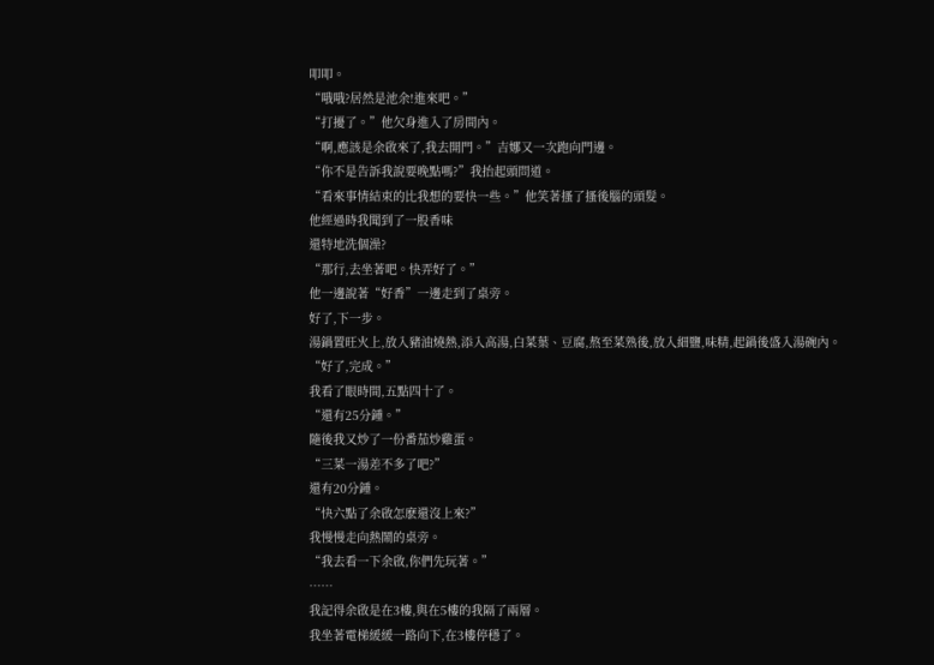叩叩。
“哦哦?居然是池余!進來吧。”
“打擾了。”他欠身進入了房間內。
“啊,應該是余啟來了,我去開門。”吉娜又一次跑向門邊。
“你不是告訴我說要晚點嗎?”我抬起頭問道。
“看來事情結束的比我想的要快一些。”他笑著搔了搔後腦的頭髮。
他經過時我聞到了一股香味
還特地洗個澡?
“那行,去坐著吧。快弄好了。”
他一邊說著“好香”一邊走到了桌旁。
好了,下一步。
湯鍋置旺火上,放入豬油燒熱,添入高湯,白菜葉、豆腐,熬至菜熟後,放入細鹽,味精,起鍋後盛入湯碗內。
“好了,完成。”
我看了眼時間,五點四十了。
“還有25分鍾。”
隨後我又炒了一份番茄炒雞蛋。
“三菜一湯差不多了吧?”
還有20分鍾。
“快六點了余啟怎麽還沒上來?”
我慢慢走向熱鬧的桌旁。
“我去看一下余啟,你們先玩著。”
……
我記得余啟是在3樓,與在5樓的我隔了兩層。
我坐著電梯緩緩一路向下,在3樓停穩了。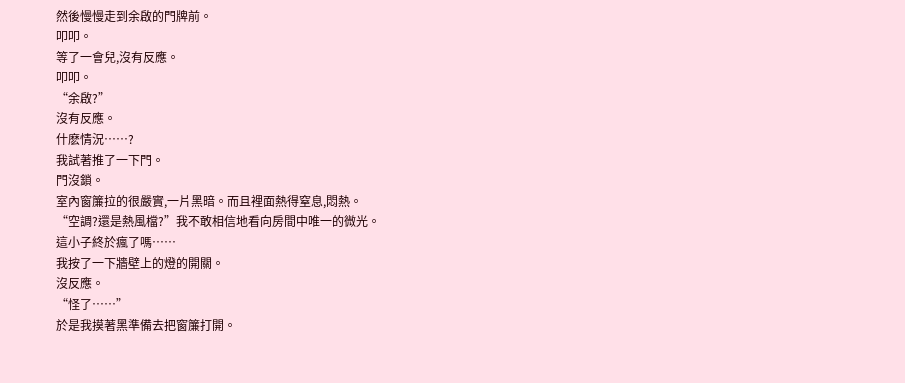然後慢慢走到余啟的門牌前。
叩叩。
等了一會兒,沒有反應。
叩叩。
“余啟?”
沒有反應。
什麽情況……?
我試著推了一下門。
門沒鎖。
室內窗簾拉的很嚴實,一片黑暗。而且裡面熱得窒息,悶熱。
“空調?還是熱風檔?”我不敢相信地看向房間中唯一的微光。
這小子終於瘋了嗎……
我按了一下牆壁上的燈的開關。
沒反應。
“怪了……”
於是我摸著黑準備去把窗簾打開。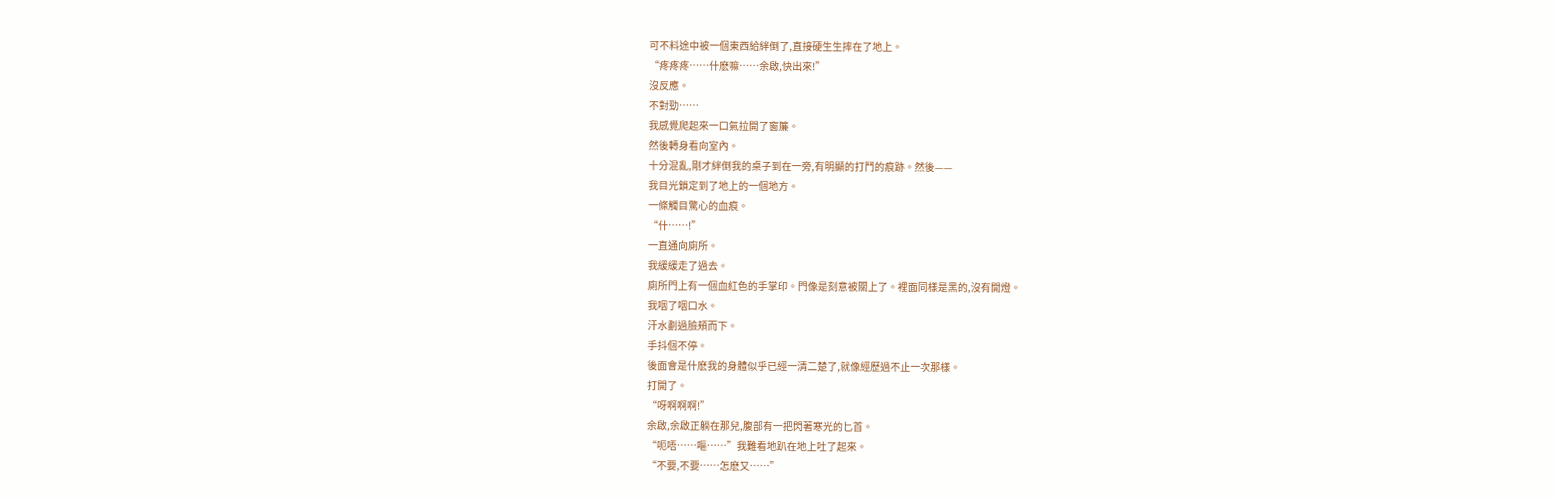可不料途中被一個東西給絆倒了,直接硬生生摔在了地上。
“疼疼疼……什麽嘛……余啟,快出來!”
沒反應。
不對勁……
我感覺爬起來一口氣拉開了窗簾。
然後轉身看向室內。
十分混亂,剛才絆倒我的桌子到在一旁,有明顯的打鬥的痕跡。然後——
我目光鎖定到了地上的一個地方。
一條觸目驚心的血痕。
“什……!”
一直通向廁所。
我緩緩走了過去。
廁所門上有一個血紅色的手掌印。門像是刻意被關上了。裡面同樣是黑的,沒有開燈。
我咽了咽口水。
汗水劃過臉頰而下。
手抖個不停。
後面會是什麽我的身體似乎已經一清二楚了,就像經歷過不止一次那樣。
打開了。
“呀啊啊啊!”
余啟,余啟正躺在那兒,腹部有一把閃著寒光的匕首。
“呃唔……嘔……”我難看地趴在地上吐了起來。
“不要,不要……怎麽又……”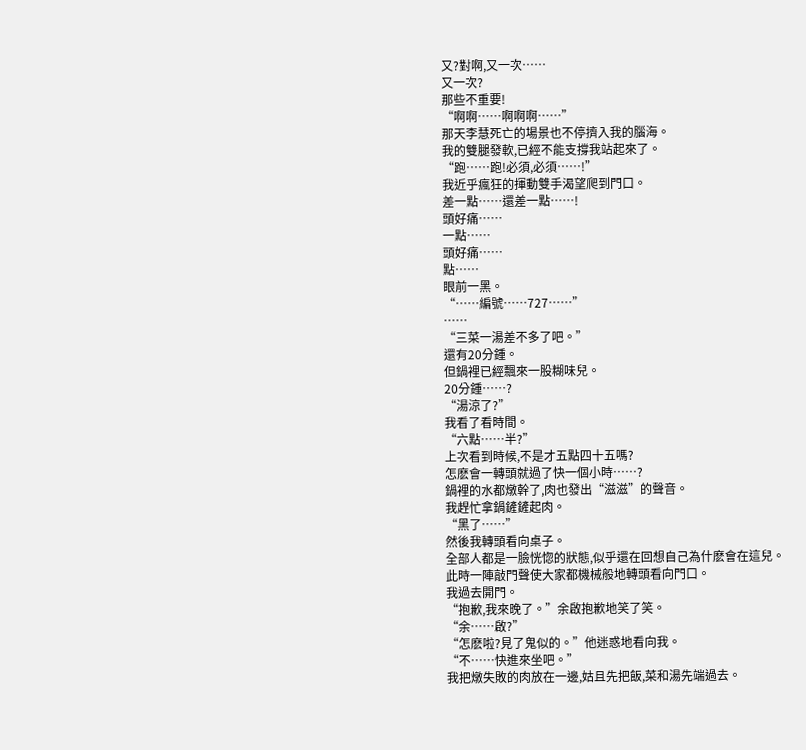又?對啊,又一次……
又一次?
那些不重要!
“啊啊……啊啊啊……”
那天李慧死亡的場景也不停擠入我的腦海。
我的雙腿發軟,已經不能支撐我站起來了。
“跑……跑!必須,必須……!”
我近乎瘋狂的揮動雙手渴望爬到門口。
差一點……還差一點……!
頭好痛……
一點……
頭好痛……
點……
眼前一黑。
“……編號……727……”
……
“三菜一湯差不多了吧。”
還有20分鍾。
但鍋裡已經飄來一股糊味兒。
20分鍾……?
“湯涼了?”
我看了看時間。
“六點……半?”
上次看到時候,不是才五點四十五嗎?
怎麽會一轉頭就過了快一個小時……?
鍋裡的水都燉幹了,肉也發出“滋滋”的聲音。
我趕忙拿鍋鏟鏟起肉。
“黑了……”
然後我轉頭看向桌子。
全部人都是一臉恍惚的狀態,似乎還在回想自己為什麽會在這兒。
此時一陣敲門聲使大家都機械般地轉頭看向門口。
我過去開門。
“抱歉,我來晚了。”余啟抱歉地笑了笑。
“余……啟?”
“怎麽啦?見了鬼似的。”他迷惑地看向我。
“不……快進來坐吧。”
我把燉失敗的肉放在一邊,姑且先把飯,菜和湯先端過去。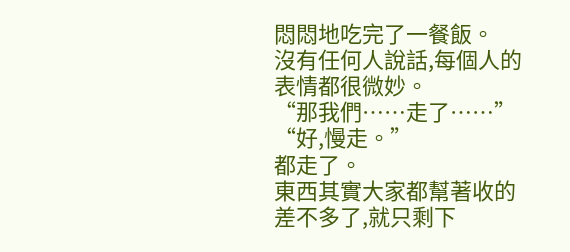悶悶地吃完了一餐飯。
沒有任何人說話,每個人的表情都很微妙。
“那我們……走了……”
“好,慢走。”
都走了。
東西其實大家都幫著收的差不多了,就只剩下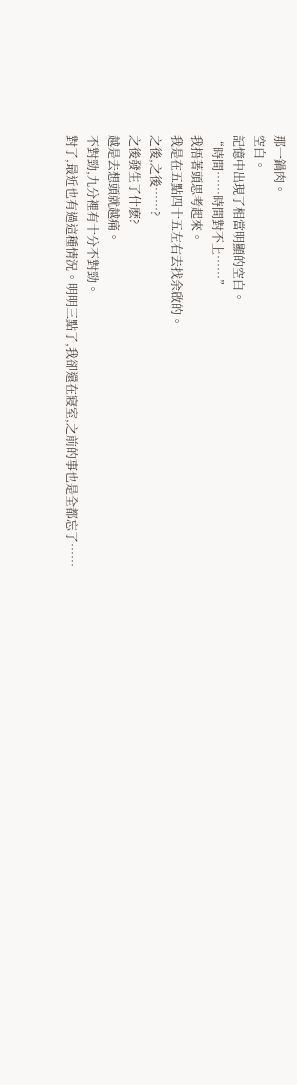那一鍋肉。
空白。
記憶中出現了相當明顯的空白。
“時間……時間對不上……”
我捂著頭思考起來。
我是在五點四十五左右去找余啟的。
之後,之後……?
之後發生了什麽?
越是去想頭就越痛。
不對勁,九分裡有十分不對勁。
對了,最近也有過這種情況。明明三點了,我卻還在寢室,之前的事也是全都忘了……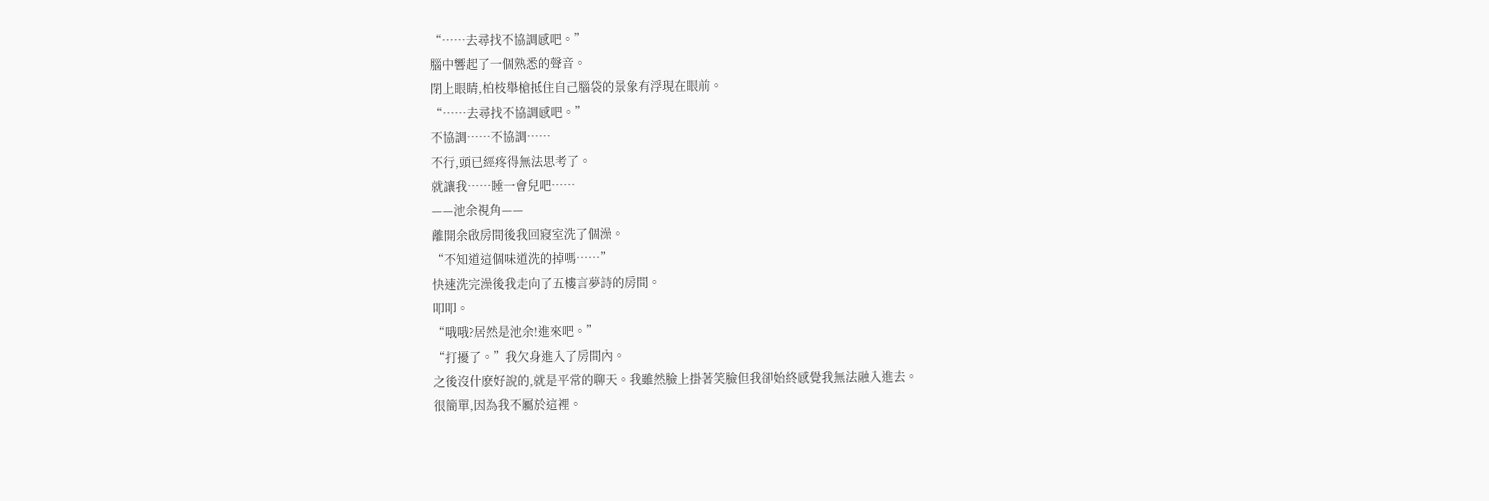“……去尋找不協調感吧。”
腦中響起了一個熟悉的聲音。
閉上眼睛,柏枝舉槍抵住自己腦袋的景象有浮現在眼前。
“……去尋找不協調感吧。”
不協調……不協調……
不行,頭已經疼得無法思考了。
就讓我……睡一會兒吧……
——池余視角——
離開余啟房間後我回寢室洗了個澡。
“不知道這個味道洗的掉嗎……”
快速洗完澡後我走向了五樓言夢詩的房間。
叩叩。
“哦哦?居然是池余!進來吧。”
“打擾了。”我欠身進入了房間內。
之後沒什麽好說的,就是平常的聊天。我雖然臉上掛著笑臉但我卻始終感覺我無法融入進去。
很簡單,因為我不屬於這裡。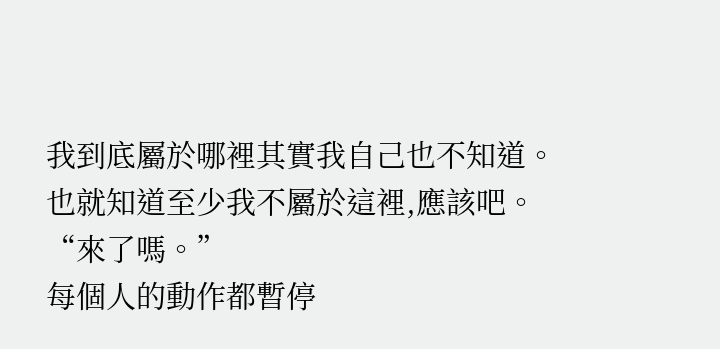我到底屬於哪裡其實我自己也不知道。
也就知道至少我不屬於這裡,應該吧。
“來了嗎。”
每個人的動作都暫停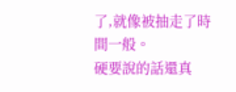了,就像被抽走了時間一般。
硬要說的話還真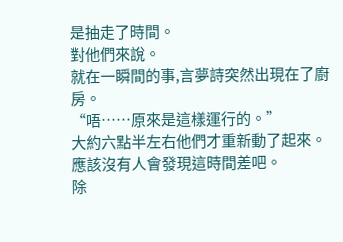是抽走了時間。
對他們來說。
就在一瞬間的事,言夢詩突然出現在了廚房。
“唔……原來是這樣運行的。”
大約六點半左右他們才重新動了起來。應該沒有人會發現這時間差吧。
除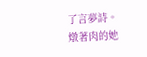了言夢詩。
燉著肉的她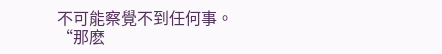不可能察覺不到任何事。
“那麽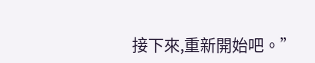接下來,重新開始吧。”